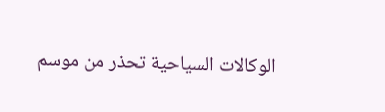الوكالات السياحية تحذر من موسم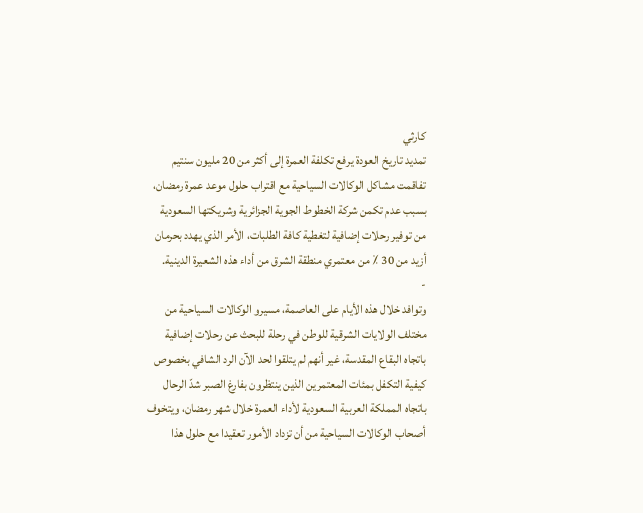كارثي
تمديد تاريخ العودة يرفع تكلفة العمرة إلى أكثر من 20 مليون سنتيم
تفاقمت مشاكل الوكالات السياحية مع اقتراب حلول موعد عمرة رمضان، بسبب عدم تكمن شركة الخطوط الجوية الجزائرية وشريكتها السعودية من توفير رحلات إضافية لتغطية كافة الطلبات، الأمر الذي يهدد بحرمان أزيد من 30 ٪ من معتمري منطقة الشرق من أداء هذه الشعيرة الدينية.
-
وتوافد خلال هذه الأيام على العاصمة، مسيرو الوكالات السياحية من مختلف الولايات الشرقية للوطن في رحلة للبحث عن رحلات إضافية باتجاه البقاع المقدسة، غير أنهم لم يتلقوا لحد الآن الرد الشافي بخصوص كيفية التكفل بمئات المعتمرين الذين ينتظرون بفارغ الصبر شدّ الرحال باتجاه المملكة العربية السعودية لأداء العمرة خلال شهر رمضان، ويتخوف أصحاب الوكالات السياحية من أن تزداد الأمور تعقيدا مع حلول هذا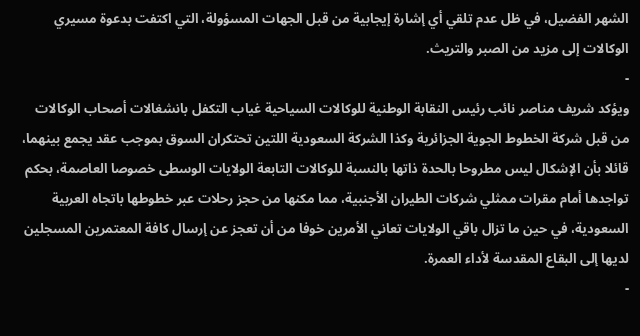الشهر الفضيل، في ظل عدم تلقي أي إشارة إيجابية من قبل الجهات المسؤولة، التي اكتفت بدعوة مسيري الوكالات إلى مزيد من الصبر والتريث.
-
ويؤكد شريف مناصر نائب رئيس النقابة الوطنية للوكالات السياحية غياب التكفل بانشغالات أصحاب الوكالات من قبل شركة الخطوط الجوية الجزائرية وكذا الشركة السعودية اللتين تحتكران السوق بموجب عقد يجمع بينهما، قائلا بأن الإشكال ليس مطروحا بالحدة ذاتها بالنسبة للوكالات التابعة الولايات الوسطى خصوصا العاصمة، بحكم تواجدها أمام مقرات ممثلي شركات الطيران الأجنبية، مما مكنها من حجز رحلات عبر خطوطها باتجاه العربية السعودية، في حين ما تزال باقي الولايات تعاني الأمرين خوفا من أن تعجز عن إرسال كافة المعتمرين المسجلين لديها إلى البقاع المقدسة لأداء العمرة.
-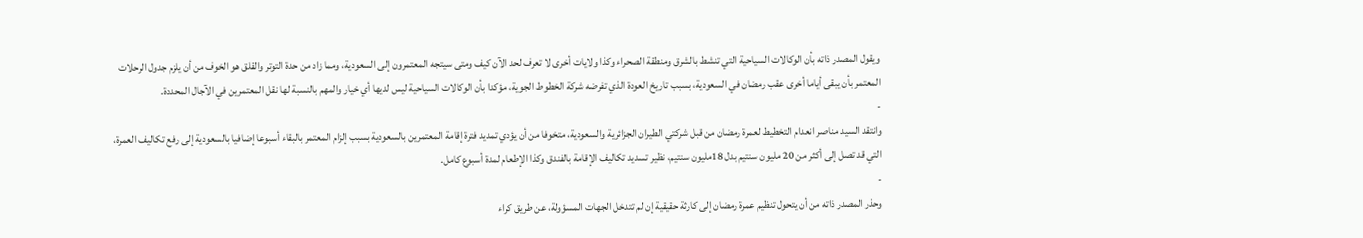ويقول المصدر ذاته بأن الوكالات السياحية التي تنشط بالشرق ومنطقة الصحراء وكذا ولايات أخرى لا تعرف لحد الآن كيف ومتى سيتجه المعتمرون إلى السعودية، ومما زاد من حدة التوتر والقلق هو الخوف من أن يلزم جدول الرحلات المعتمر بأن يبقى أياما أخرى عقب رمضان في السعودية، بسبب تاريخ العودة الذي تفرضه شركة الخطوط الجوية، مؤكدا بأن الوكالات السياحية ليس لديها أي خيار والمهم بالنسبة لها نقل المعتمرين في الآجال المحددة.
-
وانتقد السيد مناصر انعدام التخطيط لعمرة رمضان من قبل شركتي الطيران الجزائرية والسعودية، متخوفا من أن يؤدي تمديد فترة إقامة المعتمرين بالسعودية بسبب إلزام المعتمر بالبقاء أسبوعا إضافيا بالسعودية إلى رفع تكاليف العمرة، التي قد تصل إلى أكثر من 20 مليون سنتيم بدل 18مليون سنتيم، نظير تسديد تكاليف الإقامة بالفندق وكذا الإطعام لمدة أسبوع كامل.
-
وحذر المصدر ذاته من أن يتحول تنظيم عمرة رمضان إلى كارثة حقيقية إن لم تتدخل الجهات المسؤولة، عن طريق كراء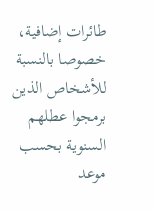طائرات إضافية، خصوصا بالنسبة للأشخاص الذين برمجوا عطلهم السنوية بحسب موعد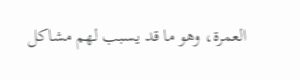العمرة، وهو ما قد يسبب لهم مشاكل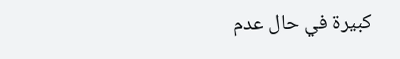كبيرة في حال عدم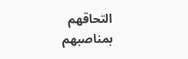التحاقهم بمناصبهم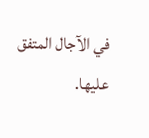في الآجال المتفق عليها.